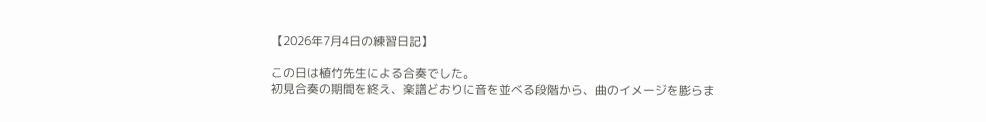【2026年7月4日の練習日記】

この日は植竹先生による合奏でした。
初見合奏の期間を終え、楽譜どおりに音を並べる段階から、曲のイメージを膨らま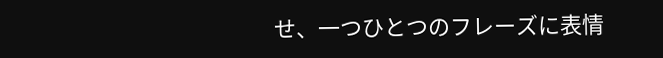せ、一つひとつのフレーズに表情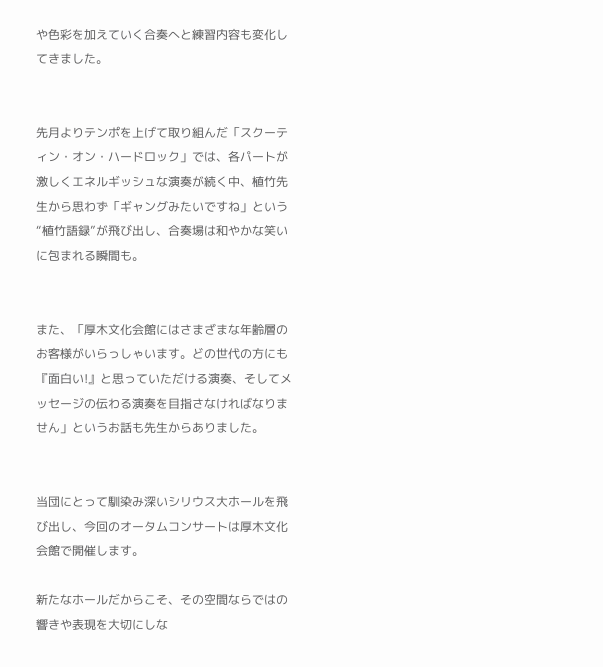や色彩を加えていく合奏へと練習内容も変化してきました。


先月よりテンポを上げて取り組んだ「スクーティン・オン・ハードロック」では、各パートが激しくエネルギッシュな演奏が続く中、植竹先生から思わず「ギャングみたいですね」という“植竹語録”が飛び出し、合奏場は和やかな笑いに包まれる瞬間も。


また、「厚木文化会館にはさまざまな年齢層のお客様がいらっしゃいます。どの世代の方にも『面白い!』と思っていただける演奏、そしてメッセージの伝わる演奏を目指さなければなりません」というお話も先生からありました。


当団にとって馴染み深いシリウス大ホールを飛び出し、今回のオータムコンサートは厚木文化会館で開催します。

新たなホールだからこそ、その空間ならではの響きや表現を大切にしな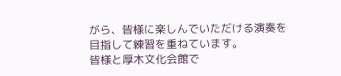がら、皆様に楽しんでいただける演奏を目指して練習を重ねています。
皆様と厚木文化会館で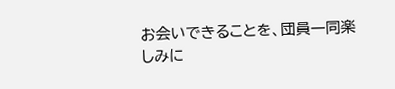お会いできることを、団員一同楽しみに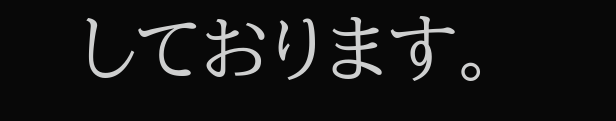しております。